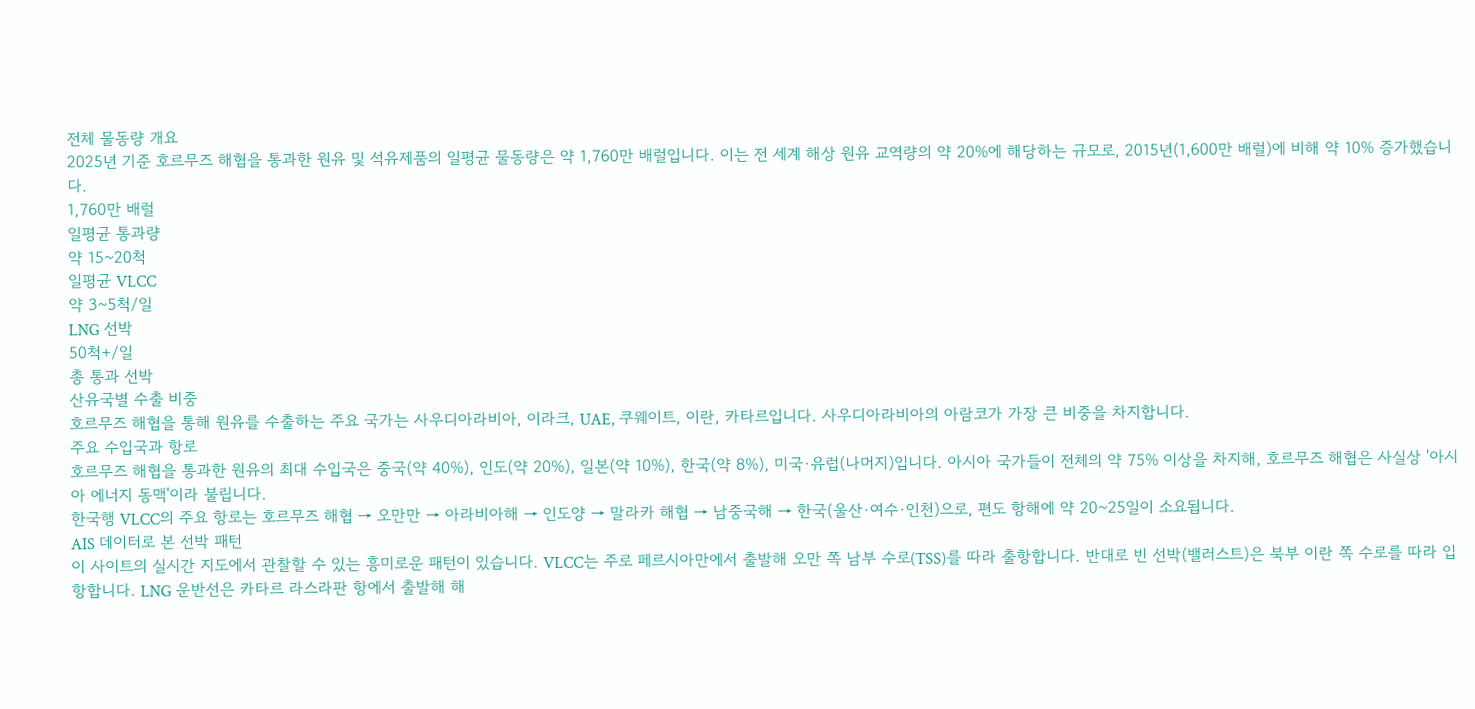전체 물동량 개요
2025년 기준 호르무즈 해협을 통과한 원유 및 석유제품의 일평균 물동량은 약 1,760만 배럴입니다. 이는 전 세계 해상 원유 교역량의 약 20%에 해당하는 규모로, 2015년(1,600만 배럴)에 비해 약 10% 증가했습니다.
1,760만 배럴
일평균 통과량
약 15~20척
일평균 VLCC
약 3~5척/일
LNG 선박
50척+/일
총 통과 선박
산유국별 수출 비중
호르무즈 해협을 통해 원유를 수출하는 주요 국가는 사우디아라비아, 이라크, UAE, 쿠웨이트, 이란, 카타르입니다. 사우디아라비아의 아람코가 가장 큰 비중을 차지합니다.
주요 수입국과 항로
호르무즈 해협을 통과한 원유의 최대 수입국은 중국(약 40%), 인도(약 20%), 일본(약 10%), 한국(약 8%), 미국·유럽(나머지)입니다. 아시아 국가들이 전체의 약 75% 이상을 차지해, 호르무즈 해협은 사실상 '아시아 에너지 동맥'이라 불립니다.
한국행 VLCC의 주요 항로는 호르무즈 해협 → 오만만 → 아라비아해 → 인도양 → 말라카 해협 → 남중국해 → 한국(울산·여수·인천)으로, 편도 항해에 약 20~25일이 소요됩니다.
AIS 데이터로 본 선박 패턴
이 사이트의 실시간 지도에서 관찰할 수 있는 흥미로운 패턴이 있습니다. VLCC는 주로 페르시아만에서 출발해 오만 쪽 남부 수로(TSS)를 따라 출항합니다. 반대로 빈 선박(밸러스트)은 북부 이란 쪽 수로를 따라 입항합니다. LNG 운반선은 카타르 라스라판 항에서 출발해 해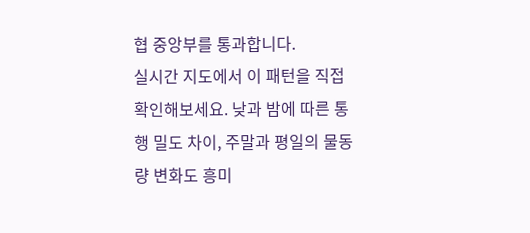협 중앙부를 통과합니다.
실시간 지도에서 이 패턴을 직접 확인해보세요. 낮과 밤에 따른 통행 밀도 차이, 주말과 평일의 물동량 변화도 흥미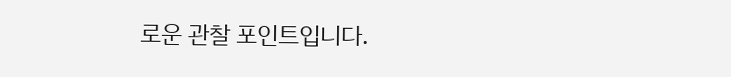로운 관찰 포인트입니다.